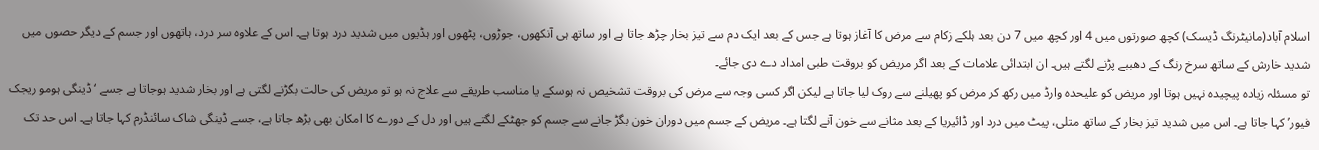اسلام آباد(مانیٹرنگ ڈیسک) کچھ صورتوں میں 4 اور کچھ میں 7 دن بعد ہلکے زکام سے مرض کا آغاز ہوتا ہے جس کے بعد ایک دم سے تیز بخار چڑھ جاتا ہے اور ساتھ ہی آنکھوں، جوڑوں، پٹھوں اور ہڈیوں میں شدید درد ہوتا ہے۔ اس کے علاوہ سر درد، ہاتھوں اور جسم کے دیگر حصوں میں شدید خارش کے ساتھ سرخ رنگ کے دھببے پڑنے لگتے ہیں۔ ان ابتدائی علامات کے بعد اگر مریض کو بروقت طبی امداد دے دی جائے۔
تو مسئلہ زیادہ پیچیدہ نہیں ہوتا اور مریض کو علیحدہ وارڈ میں رکھ کر مرض کو پھیلنے سے روک لیا جاتا ہے لیکن اگر کسی وجہ سے مرض کی بروقت تشخیص نہ ہوسکے یا مناسب طریقے سے علاج نہ ہو تو مریض کی حالت بگڑنے لگتی ہے اور بخار شدید ہوجاتا ہے جسے ‘ڈینگی ہومو ریجک فیور’ کہا جاتا ہے۔ اس میں شدید تیز بخار کے ساتھ متلی، پیٹ میں درد اور ڈائیریا کے بعد مثانے سے خون آنے لگتا ہے۔ مریض کے جسم میں دوران خون بگڑ جانے سے جسم کو جھٹکے لگتے ہیں اور دل کے دورے کا امکان بھی بڑھ جاتا ہے، جسے ڈینگی شاک سائنڈرم کہا جاتا ہے۔ اس حد تک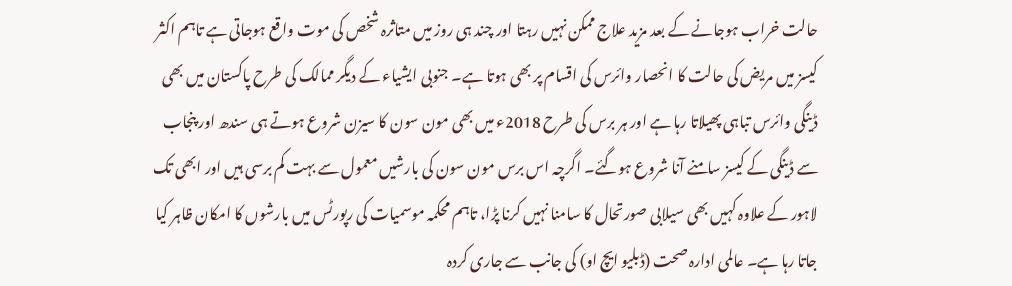حالت خراب ہوجانے کے بعد مزید علاج ممکن نہیں رہتا اور چند ہی روز میں متاثرہ شخص کی موت واقع ہوجاتی ہے تاہم اکثر کیسز میں مریض کی حالت کا انحصار وائرس کی اقسام پر بھی ہوتا ہے۔ جنوبی ایشیاء کے دیگر ممالک کی طرح پاکستان میں بھی ڈینگی وائرس تباہی پھیلاتا رہا ہے اور ہر برس کی طرح 2018ء میں بھی مون سون کا سیزن شروع ہوتے ہی سندھ اور پنجاب سے ڈینگی کے کیسز سامنے آنا شروع ہوگئے۔ اگرچہ اس برس مون سون کی بارشیں معمول سے بہت کم برسی ہیں اور ابھی تک لاہور کے علاوہ کہیں بھی سیلابی صورتحال کا سامنا نہیں کرنا پڑا، تاہم محکمہ موسمیات کی رپورٹس میں بارشوں کا امکان ظاہر کیا جاتا رہا ہے۔ عالمی ادارہ صحت (ڈبلیو ایچ او) کی جانب سے جاری کردہ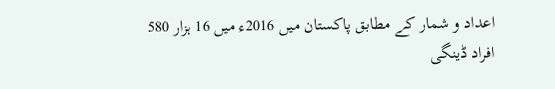اعداد و شمار کے مطابق پاکستان میں 2016ء میں 16 ہزار 580 افراد ڈینگی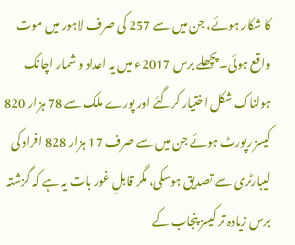کا شکار ہوئے، جن میں سے 257 کی صرف لاہور میں موت واقع ہوئی۔ پچھلے برس 2017ء میں یہ اعداد و شمار اچانک ہولناک شکل اختیار کرگئے اور پورے ملک سے 78 ہزار 820 کیسز رپورٹ ہوئے جن میں سے صرف 17 ہزار 828 افراد کی لیبارٹری سے تصدیق ہوسکی، مگر قابلِ غور بات یہ ہے کہ گزشتہ برس زیادہ تر کیسز پنجاب کے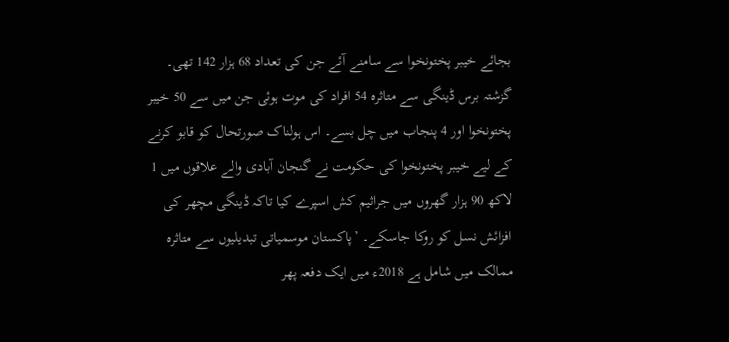بجائے خیبر پختونخوا سے سامنے آئے جن کی تعداد 68 ہزار 142 تھی۔
گزشتہ برس ڈینگی سے متاثرہ 54 افراد کی موت ہوئی جن میں سے 50 خیبر پختونخوا اور 4 پنجاب میں چل بسے۔ اس ہولناک صورتحال کو قابو کرنے کے لیے خیبر پختونخوا کی حکومت نے گنجان آبادی والے علاقوں میں 1 لاکھ 90 ہزار گھروں میں جراثیم کش اسپرے کیا تاکہ ڈینگی مچھر کی افزائش نسل کو روکا جاسکے۔ ’پاکستان موسمیاتی تبدیلیوں سے متاثرہ ممالک میں شامل ہے 2018ء میں ایک دفعہ پھر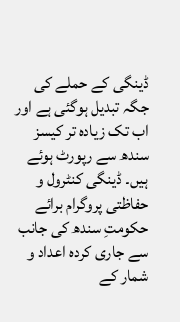ڈینگی کے حملے کی جگہ تبدیل ہوگئی ہے اور اب تک زیادہ تر کیسز سندھ سے رپورٹ ہوئے ہیں۔ ڈینگی کنٹرول و حفاظتی پروگرام برائے حکومتِ سندھ کی جانب سے جاری کردہ اعداد و شمار کے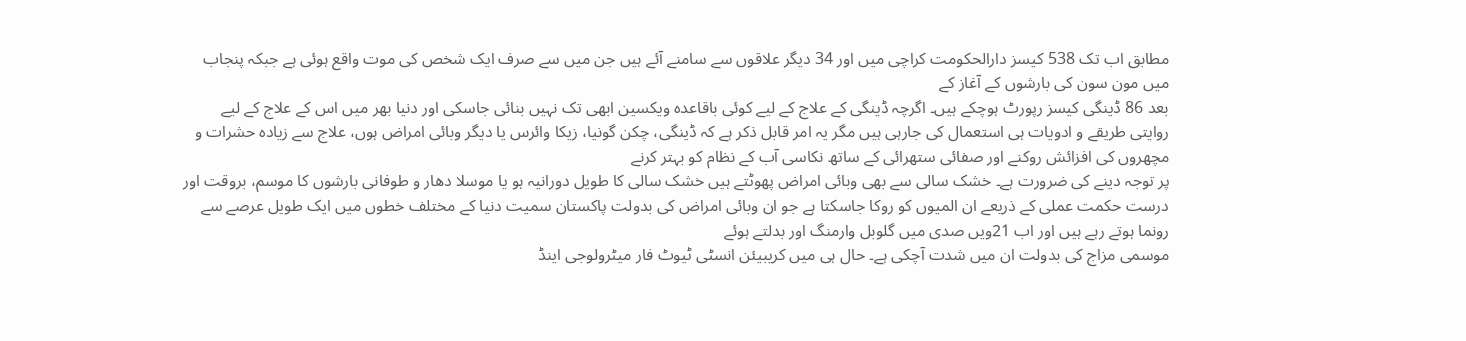مطابق اب تک 538 کیسز دارالحکومت کراچی میں اور 34 دیگر علاقوں سے سامنے آئے ہیں جن میں سے صرف ایک شخص کی موت واقع ہوئی ہے جبکہ پنجاب میں مون سون کی بارشوں کے آغاز کے
بعد 86 ڈینگی کیسز رپورٹ ہوچکے ہیں۔ اگرچہ ڈینگی کے علاج کے لیے کوئی باقاعدہ ویکسین ابھی تک نہیں بنائی جاسکی اور دنیا بھر میں اس کے علاج کے لیے روایتی طریقے و ادویات ہی استعمال کی جارہی ہیں مگر یہ امر قابل ذکر ہے کہ ڈینگی، چکن گونیا، زیکا وائرس یا دیگر وبائی امراض ہوں، علاج سے زیادہ حشرات و مچھروں کی افزائش روکنے اور صفائی ستھرائی کے ساتھ نکاسی آب کے نظام کو بہتر کرنے
پر توجہ دینے کی ضرورت ہے۔ خشک سالی سے بھی وبائی امراض پھوٹتے ہیں خشک سالی کا طویل دورانیہ ہو یا موسلا دھار و طوفانی بارشوں کا موسم، بروقت اور درست حکمت عملی کے ذریعے ان المیوں کو روکا جاسکتا ہے جو ان وبائی امراض کی بدولت پاکستان سمیت دنیا کے مختلف خطوں میں ایک طویل عرصے سے رونما ہوتے رہے ہیں اور اب 21ویں صدی میں گلوبل وارمنگ اور بدلتے ہوئے
موسمی مزاج کی بدولت ان میں شدت آچکی ہے۔ حال ہی میں کریبیئن انسٹی ٹیوٹ فار میٹرولوجی اینڈ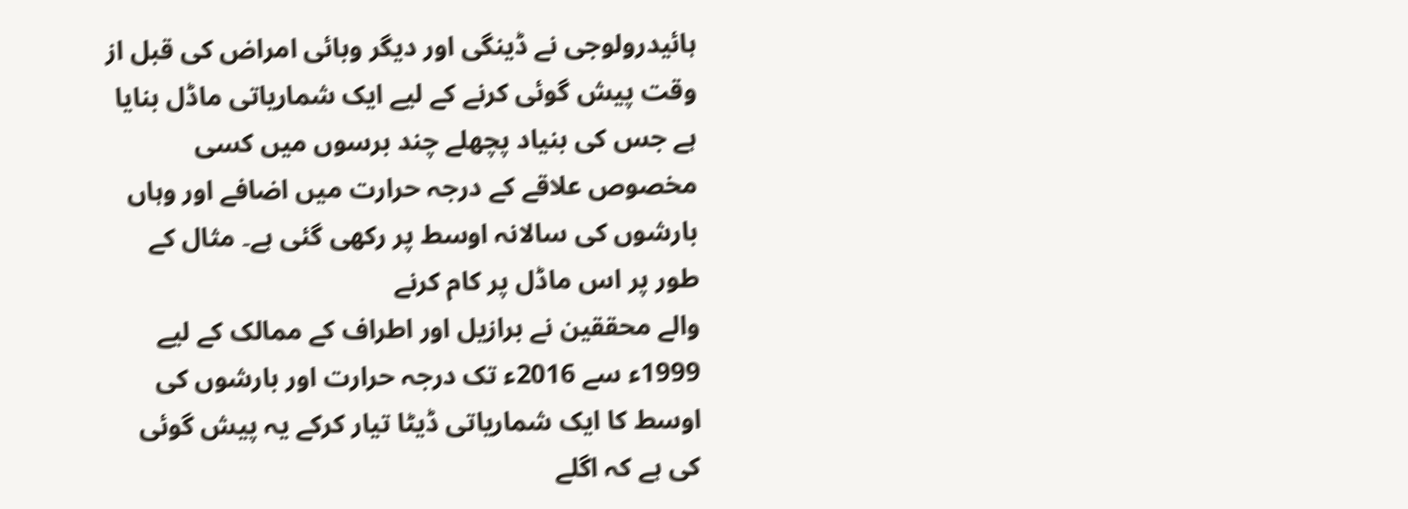ہائیدرولوجی نے ڈینگی اور دیگر وبائی امراض کی قبل از وقت پیش گوئی کرنے کے لیے ایک شماریاتی ماڈل بنایا ہے جس کی بنیاد پچھلے چند برسوں میں کسی مخصوص علاقے کے درجہ حرارت میں اضافے اور وہاں بارشوں کی سالانہ اوسط پر رکھی گئی ہے۔ مثال کے طور پر اس ماڈل پر کام کرنے
والے محققین نے برازیل اور اطراف کے ممالک کے لیے 1999ء سے 2016ء تک درجہ حرارت اور بارشوں کی اوسط کا ایک شماریاتی ڈیٹا تیار کرکے یہ پیش گوئی کی ہے کہ اگلے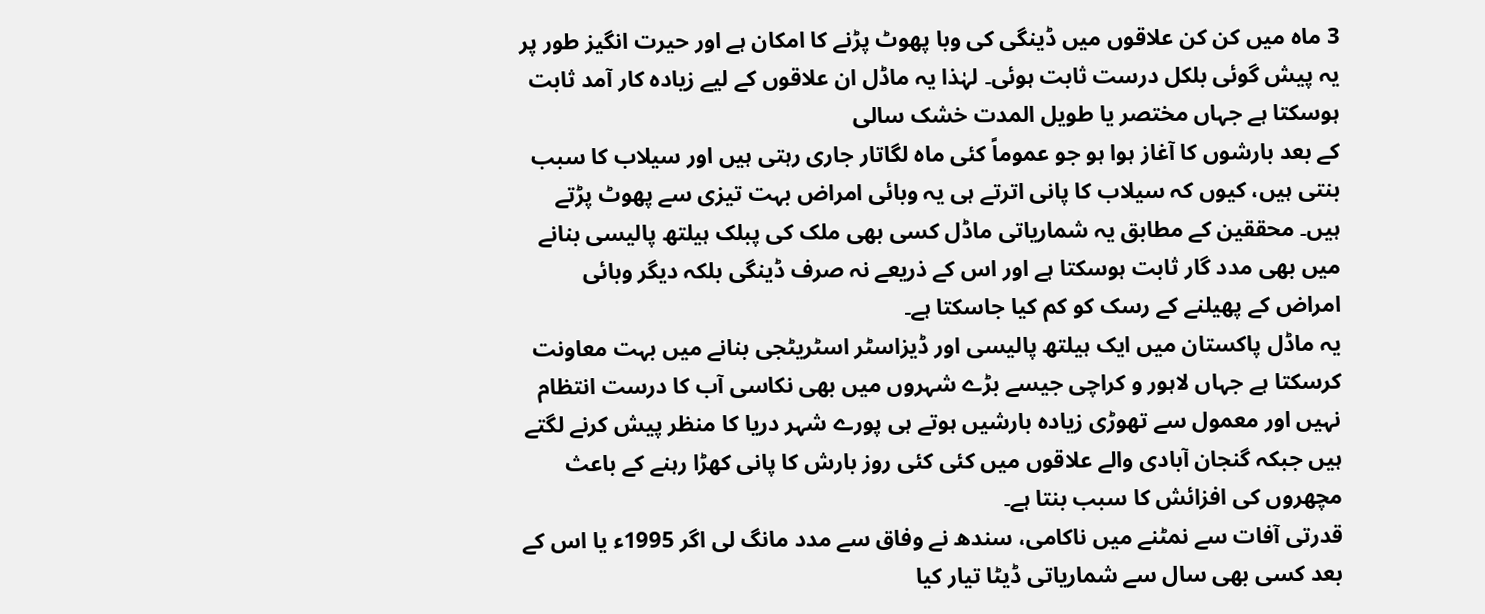3 ماہ میں کن کن علاقوں میں ڈینگی کی وبا پھوٹ پڑنے کا امکان ہے اور حیرت انگیز طور پر یہ پیش گوئی بلکل درست ثابت ہوئی۔ لہٰذا یہ ماڈل ان علاقوں کے لیے زیادہ کار آمد ثابت ہوسکتا ہے جہاں مختصر یا طویل المدت خشک سالی
کے بعد بارشوں کا آغاز ہوا ہو جو عموماً کئی ماہ لگاتار جاری رہتی ہیں اور سیلاب کا سبب بنتی ہیں، کیوں کہ سیلاب کا پانی اترتے ہی یہ وبائی امراض بہت تیزی سے پھوٹ پڑتے ہیں۔ محققین کے مطابق یہ شماریاتی ماڈل کسی بھی ملک کی پبلک ہیلتھ پالیسی بنانے میں بھی مدد گار ثابت ہوسکتا ہے اور اس کے ذریعے نہ صرف ڈینگی بلکہ دیگر وبائی امراض کے پھیلنے کے رسک کو کم کیا جاسکتا ہے۔
یہ ماڈل پاکستان میں ایک ہیلتھ پالیسی اور ڈیزاسٹر اسٹریٹجی بنانے میں بہت معاونت کرسکتا ہے جہاں لاہور و کراچی جیسے بڑے شہروں میں بھی نکاسی آب کا درست انتظام نہیں اور معمول سے تھوڑی زیادہ بارشیں ہوتے ہی پورے شہر دریا کا منظر پیش کرنے لگتے ہیں جبکہ گنجان آبادی والے علاقوں میں کئی کئی روز بارش کا پانی کھڑا رہنے کے باعث مچھروں کی افزائش کا سبب بنتا ہے۔
قدرتی آفات سے نمٹنے میں ناکامی، سندھ نے وفاق سے مدد مانگ لی اگر 1995ء یا اس کے بعد کسی بھی سال سے شماریاتی ڈیٹا تیار کیا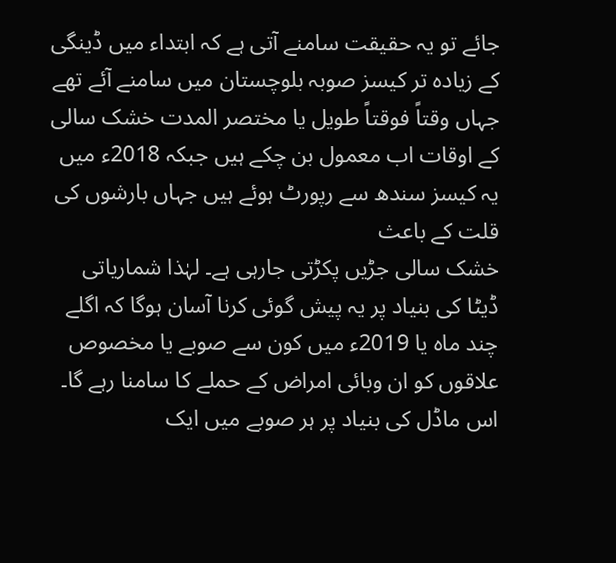جائے تو یہ حقیقت سامنے آتی ہے کہ ابتداء میں ڈینگی کے زیادہ تر کیسز صوبہ بلوچستان میں سامنے آئے تھے جہاں وقتاً فوقتاً طویل یا مختصر المدت خشک سالی کے اوقات اب معمول بن چکے ہیں جبکہ 2018ء میں یہ کیسز سندھ سے رپورٹ ہوئے ہیں جہاں بارشوں کی قلت کے باعث
خشک سالی جڑیں پکڑتی جارہی ہے۔ لہٰذا شماریاتی ڈیٹا کی بنیاد پر یہ پیش گوئی کرنا آسان ہوگا کہ اگلے چند ماہ یا 2019ء میں کون سے صوبے یا مخصوص علاقوں کو ان وبائی امراض کے حملے کا سامنا رہے گا۔ اس ماڈل کی بنیاد پر ہر صوبے میں ایک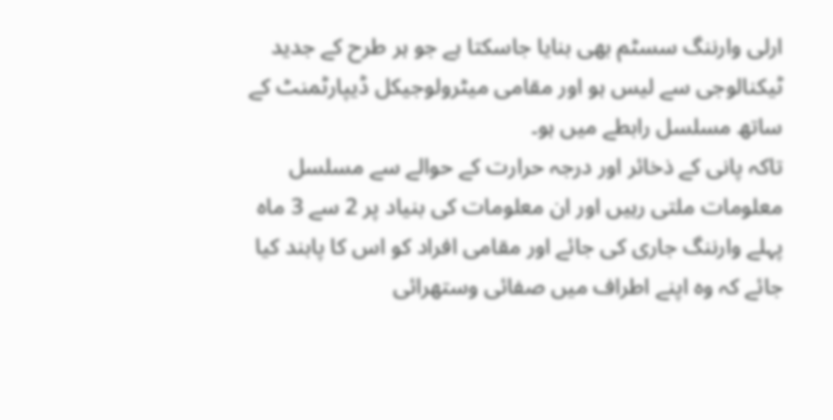ارلی وارننگ سسٹم بھی بنایا جاسکتا ہے جو ہر طرح کے جدید ٹیکنالوجی سے لیس ہو اور مقامی میٹرولوجیکل ڈیپارٹمنٹ کے ساتھ مسلسل رابطے میں ہو۔
تاکہ پانی کے ذخائر اور درجہ حرارت کے حوالے سے مسلسل معلومات ملتی رہیں اور ان معلومات کی بنیاد پر 2 سے 3 ماہ پہلے وارننگ جاری کی جائے اور مقامی افراد کو اس کا پابند کیا جائے کہ وہ اپنے اطراف میں صفائی وستھرائی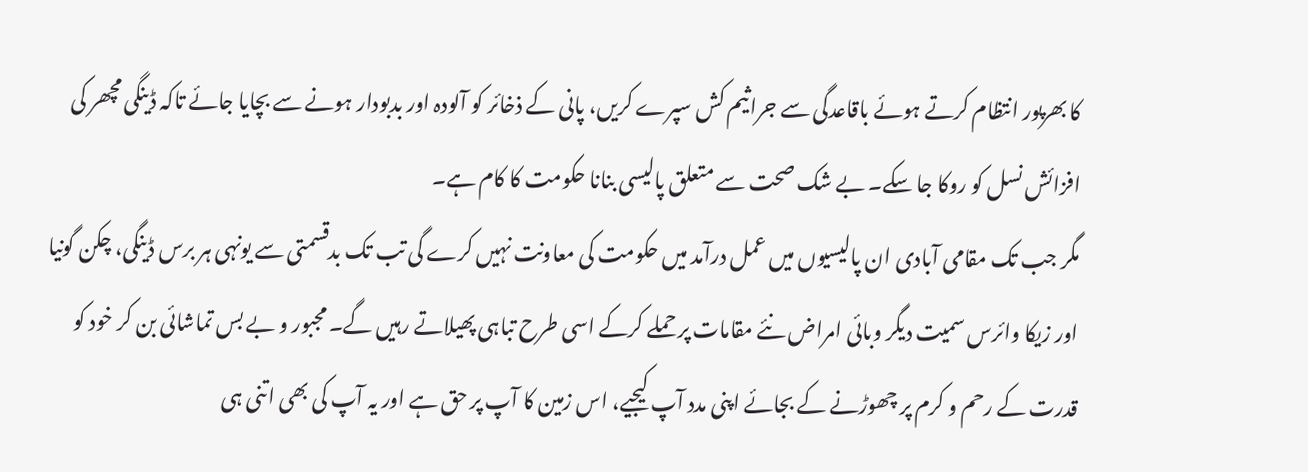کا بھرپور انتظام کرتے ہوئے باقاعدگی سے جراثیم کش سپرے کریں، پانی کے ذخائر کو آلودہ اور بدبودار ہونے سے بچایا جائے تاکہ ڈینگی مچھر کی افزائش نسل کو روکا جا سکے۔ بے شک صحت سے متعلق پالیسی بنانا حکومت کا کام ہے۔
مگر جب تک مقامی آبادی ان پالیسیوں میں عمل درآمد میں حکومت کی معاونت نہیں کرے گی تب تک بدقسمتی سے یونہی ہر برس ڈینگی، چکن گونیا اور زیکا وائرس سمیت دیگر وبائی امراض نئے مقامات پر حملے کرکے اسی طرح تباہی پھیلاتے رہیں گے۔ مجبور و بے بس تماشائی بن کر خود کو قدرت کے رحم و کرم پر چھوڑنے کے بجائے اپنی مدد آپ کیجیے، اس زمین کا آپ پر حق ہے اور یہ آپ کی بھی اتنی ہی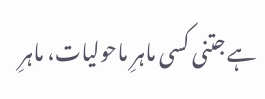ہے جتنی کسی ماہرِ ماحولیات، ماہرِ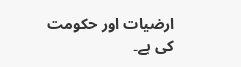ارضیات اور حکومت کی ہے۔